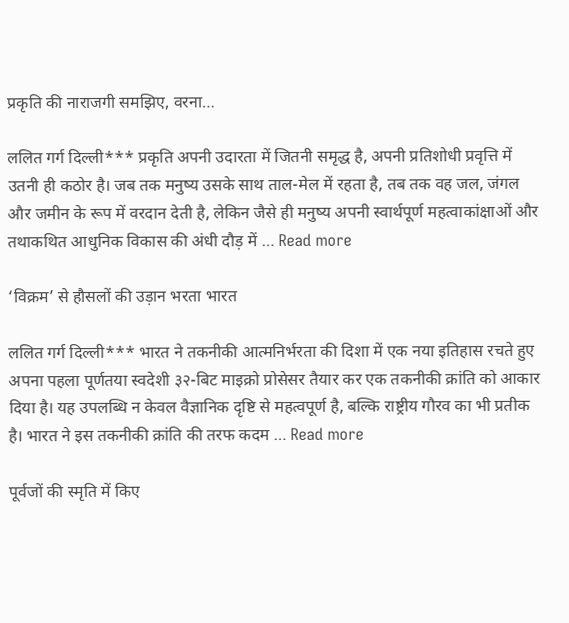प्रकृति की नाराजगी समझिए, वरना…

ललित गर्ग दिल्ली*** प्रकृति अपनी उदारता में जितनी समृद्ध है, अपनी प्रतिशोधी प्रवृत्ति में उतनी ही कठोर है। जब तक मनुष्य उसके साथ ताल-मेल में रहता है, तब तक वह जल, जंगल और जमीन के रूप में वरदान देती है, लेकिन जैसे ही मनुष्य अपनी स्वार्थपूर्ण महत्वाकांक्षाओं और तथाकथित आधुनिक विकास की अंधी दौड़ में … Read more

‘विक्रम’ से हौसलों की उड़ान भरता भारत

ललित गर्ग दिल्ली*** भारत ने तकनीकी आत्मनिर्भरता की दिशा में एक नया इतिहास रचते हुए अपना पहला पूर्णतया स्वदेशी ३२-बिट माइक्रो प्रोसेसर तैयार कर एक तकनीकी क्रांति को आकार दिया है। यह उपलब्धि न केवल वैज्ञानिक दृष्टि से महत्वपूर्ण है, बल्कि राष्ट्रीय गौरव का भी प्रतीक है। भारत ने इस तकनीकी क्रांति की तरफ कदम … Read more

पूर्वजों की स्मृति में किए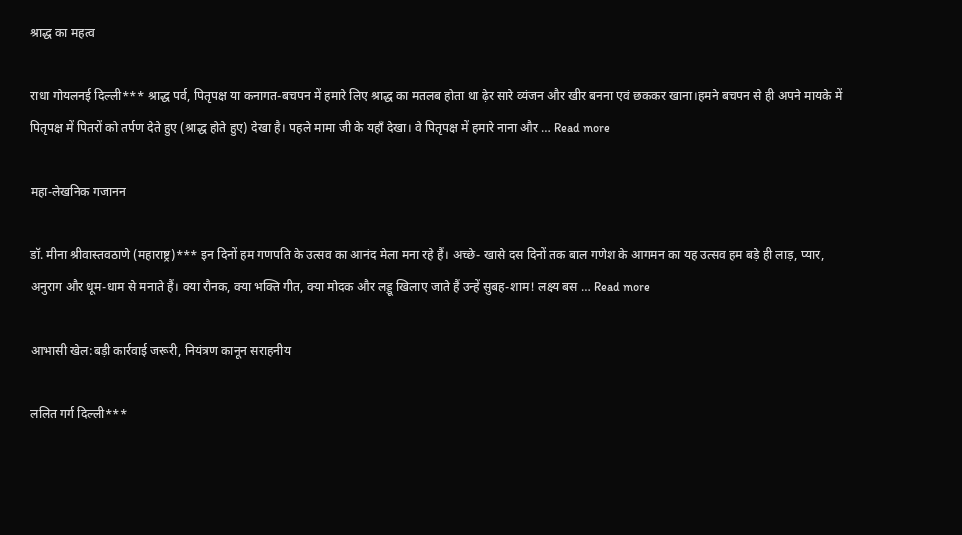श्राद्ध का महत्व

राधा गोयलनई दिल्ली*** श्राद्ध पर्व, पितृपक्ष या कनागत-बचपन में हमारे लिए श्राद्ध का मतलब होता था ढ़ेर सारे व्यंजन और खीर बनना एवं छककर खाना।हमने बचपन से ही अपने मायके में पितृपक्ष में पितरों को तर्पण देते हुए (श्राद्ध होते हुए) देखा है। पहले मामा जी के यहाँ देखा। वे पितृपक्ष में हमारे नाना और … Read more

महा-लेखनिक गजानन

डॉ. मीना श्रीवास्तवठाणे (महाराष्ट्र)*** इन दिनों हम गणपति के उत्सव का आनंद मेला मना रहे हैं। अच्छे- खासे दस दिनों तक बाल गणेश के आगमन का यह उत्सव हम बड़े ही लाड़, प्यार, अनुराग और धूम-धाम से मनाते हैं। क्या रौनक, क्या भक्ति गीत, क्या मोदक और लड्डू खिलाए जाते हैं उन्हें सुबह-शाम! लक्ष्य बस … Read more

आभासी खेल:बड़ी कार्रवाई जरूरी, नियंत्रण कानून सराहनीय

ललित गर्ग दिल्ली***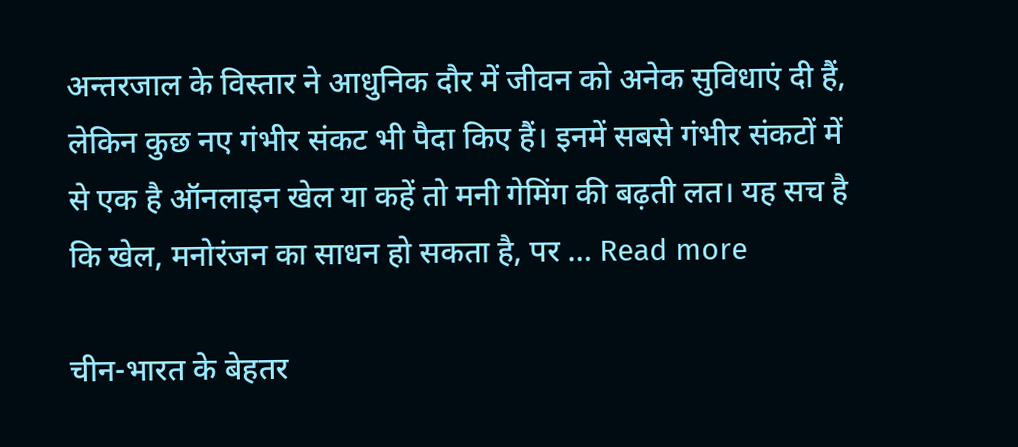अन्तरजाल के विस्तार ने आधुनिक दौर में जीवन को अनेक सुविधाएं दी हैं, लेकिन कुछ नए गंभीर संकट भी पैदा किए हैं। इनमें सबसे गंभीर संकटों में से एक है ऑनलाइन खेल या कहें तो मनी गेमिंग की बढ़ती लत। यह सच है कि खेल, मनोरंजन का साधन हो सकता है, पर … Read more

चीन-भारत के बेहतर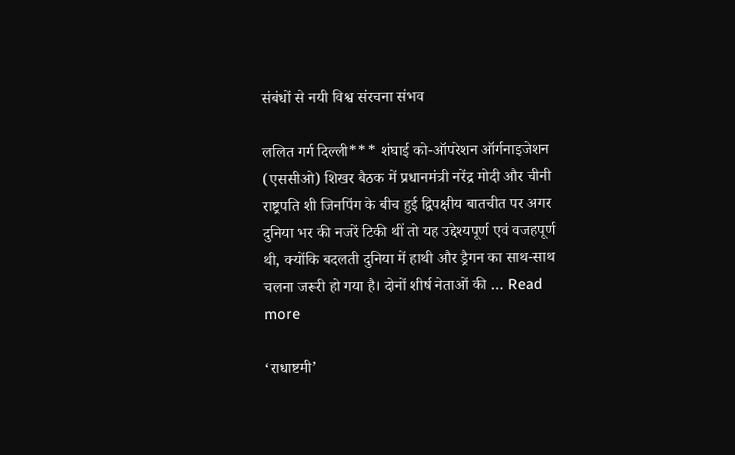संबंधों से नयी विश्व संरचना संभव

ललित गर्ग दिल्ली*** शंघाई को-ऑपरेशन ऑर्गनाइजेशन (एससीओ) शिखर बैठक में प्रधानमंत्री नरेंद्र मोदी और चीनी राष्ट्रपति शी जिनपिंग के बीच हुई द्विपक्षीय बातचीत पर अगर दुनिया भर की नजरें टिकी थीं तो यह उद्देश्यपूर्ण एवं वजहपूर्ण थी, क्योंकि बदलती दुनिया में हाथी और ड्रैगन का साथ-साथ चलना जरूरी हो गया है। दोनों शीर्ष नेताओं की … Read more

‘राधाष्टमी’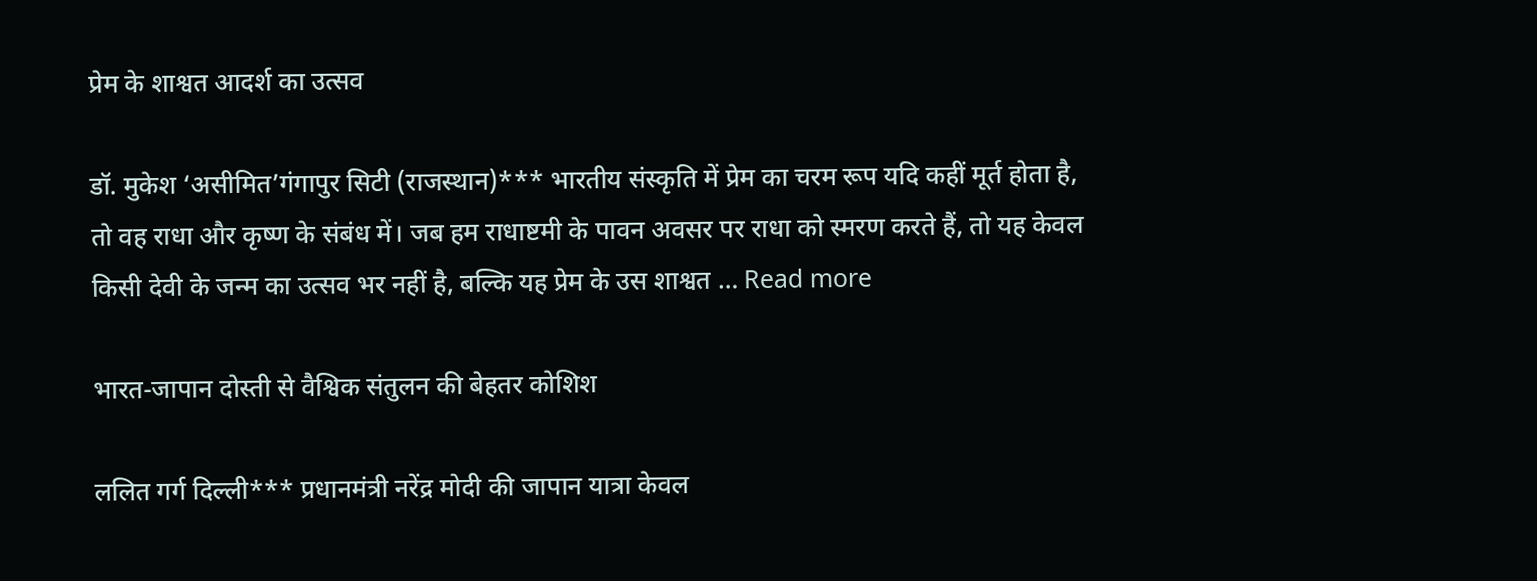प्रेम के शाश्वत आदर्श का उत्सव

डॉ. मुकेश ‘असीमित’गंगापुर सिटी (राजस्थान)*** भारतीय संस्कृति में प्रेम का चरम रूप यदि कहीं मूर्त होता है, तो वह राधा और कृष्ण के संबंध में। जब हम राधाष्टमी के पावन अवसर पर राधा को स्मरण करते हैं, तो यह केवल किसी देवी के जन्म का उत्सव भर नहीं है, बल्कि यह प्रेम के उस शाश्वत … Read more

भारत-जापान दोस्ती से वैश्विक संतुलन की बेहतर कोशिश

ललित गर्ग दिल्ली*** प्रधानमंत्री नरेंद्र मोदी की जापान यात्रा केवल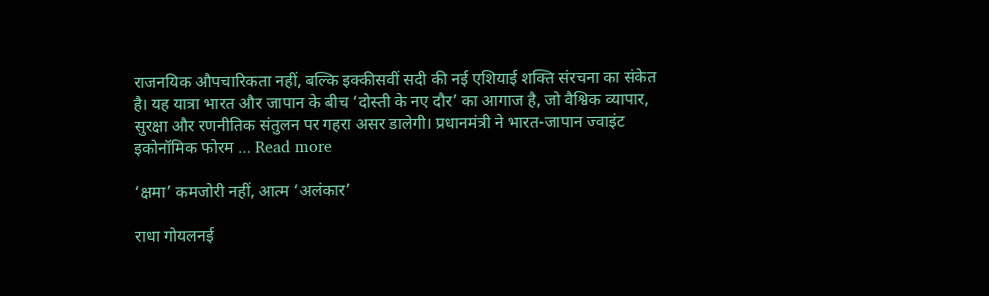राजनयिक औपचारिकता नहीं, बल्कि इक्कीसवीं सदी की नई एशियाई शक्ति संरचना का संकेत है। यह यात्रा भारत और जापान के बीच ‘दोस्ती के नए दौर’ का आगाज है, जो वैश्विक व्यापार, सुरक्षा और रणनीतिक संतुलन पर गहरा असर डालेगी। प्रधानमंत्री ने भारत-जापान ज्वाइंट इकोनॉमिक फोरम … Read more

‘क्षमा’ कमजोरी नहीं, आत्म ‘अलंकार’

राधा गोयलनई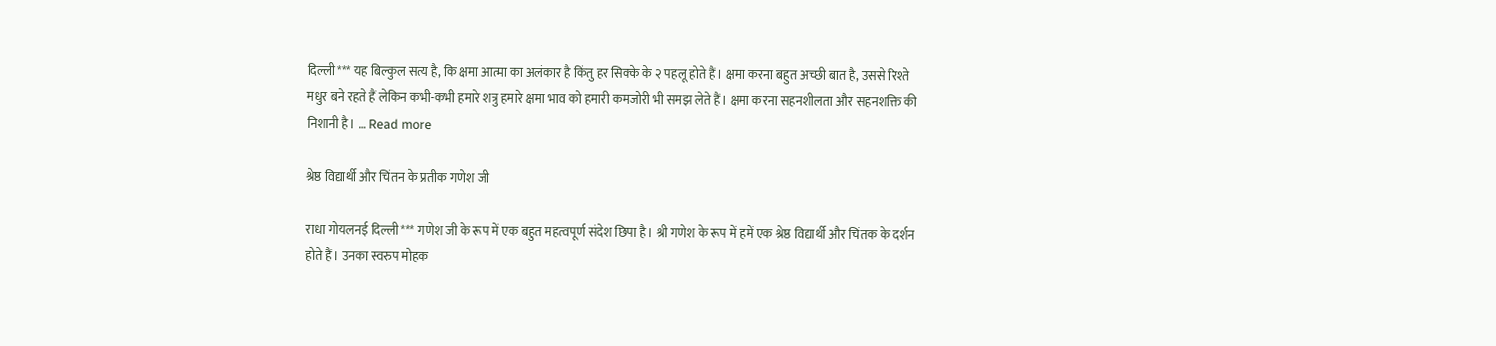दिल्ली*** यह बिल्कुल सत्य है, कि क्षमा आत्मा का अलंकार है किंतु हर सिक्के के २ पहलू होते हैं। क्षमा करना बहुत अच्छी बात है, उससे रिश्ते मधुर बने रहते हैं लेकिन कभी-कभी हमारे शत्रु हमारे क्षमा भाव को हमारी कमजोरी भी समझ लेते हैं। क्षमा करना सहनशीलता और सहनशक्ति की निशानी है। … Read more

श्रेष्ठ विद्यार्थी और चिंतन के प्रतीक गणेश जी

राधा गोयलनई दिल्ली*** गणेश जी के रूप में एक बहुत महत्वपूर्ण संदेश छिपा है। श्री गणेश के रूप में हमें एक श्रेष्ठ विद्यार्थी और चिंतक के दर्शन होते हैं। उनका स्वरुप मोहक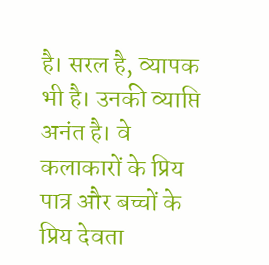है। सरल है, व्यापक भी है। उनकी व्याप्ति अनंत है। वे कलाकारों के प्रिय पात्र और बच्चों के प्रिय देवता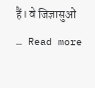हैं। वे जिज्ञासुओं … Read more